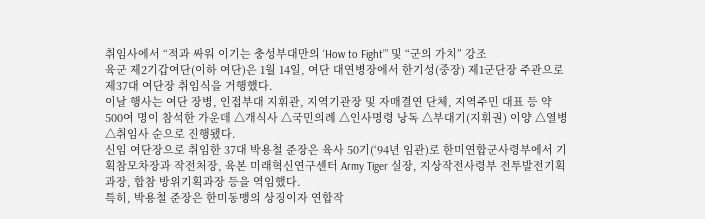취임사에서 “적과 싸워 이기는 충성부대만의 ‘How to Fight’” 및 “군의 가치” 강조
육군 제2기갑여단(이하 여단)은 1월 14일, 여단 대연병장에서 한기성(중장) 제1군단장 주관으로 제37대 여단장 취임식을 거행했다.
이날 행사는 여단 장병, 인접부대 지휘관, 지역기관장 및 자매결연 단체, 지역주민 대표 등 약 500여 명이 참석한 가운데 △개식사 △국민의례 △인사명령 낭독 △부대기(지휘권) 이양 △열병 △취임사 순으로 진행됐다.
신임 여단장으로 취임한 37대 박용철 준장은 육사 50기(‘94년 임관)로 한미연합군사령부에서 기획참모차장과 작전처장, 육본 미래혁신연구센터 Army Tiger 실장, 지상작전사령부 전투발전기획과장, 합참 방위기획과장 등을 역임했다.
특히, 박용철 준장은 한미동맹의 상징이자 연합작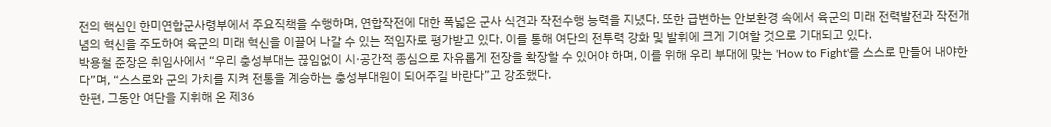전의 핵심인 한미연합군사령부에서 주요직책을 수행하며, 연합작전에 대한 폭넓은 군사 식견과 작전수행 능력을 지녔다. 또한 급변하는 안보환경 속에서 육군의 미래 전력발전과 작전개념의 혁신을 주도하여 육군의 미래 혁신을 이끌어 나갈 수 있는 적임자로 평가받고 있다. 이를 통해 여단의 전투력 강화 및 발휘에 크게 기여할 것으로 기대되고 있다.
박용철 준장은 취임사에서 “우리 충성부대는 끊임없이 시·공간적 종심으로 자유롭게 전장을 확장할 수 있어야 하며, 이를 위해 우리 부대에 맞는 'How to Fight'를 스스로 만들어 내야한다”며, “스스로와 군의 가치를 지켜 전통을 계승하는 충성부대원이 되어주길 바란다”고 강조했다.
한편, 그동안 여단을 지휘해 온 제36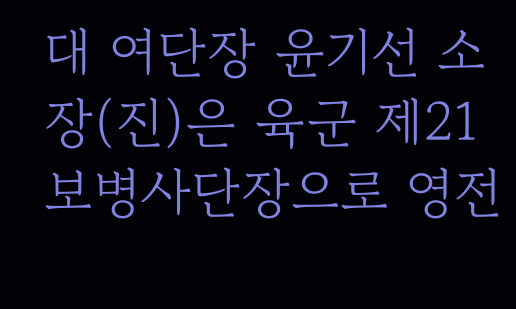대 여단장 윤기선 소장(진)은 육군 제21보병사단장으로 영전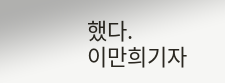했다.
이만희기자